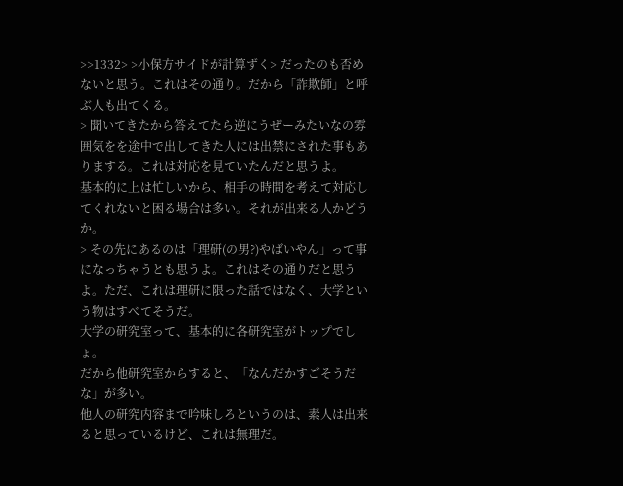>>1332> >小保方サイドが計算ずく> だったのも否めないと思う。これはその通り。だから「詐欺師」と呼ぶ人も出てくる。
> 聞いてきたから答えてたら逆にうぜーみたいなの雰囲気をを途中で出してきた人には出禁にされた事もありまする。これは対応を見ていたんだと思うよ。
基本的に上は忙しいから、相手の時間を考えて対応してくれないと困る場合は多い。それが出来る人かどうか。
> その先にあるのは「理研(の男?)やばいやん」って事になっちゃうとも思うよ。これはその通りだと思うよ。ただ、これは理研に限った話ではなく、大学という物はすべてそうだ。
大学の研究室って、基本的に各研究室がトップでしょ。
だから他研究室からすると、「なんだかすごそうだな」が多い。
他人の研究内容まで吟味しろというのは、素人は出来ると思っているけど、これは無理だ。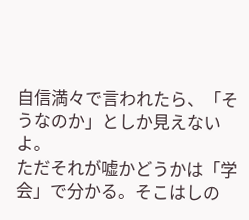自信満々で言われたら、「そうなのか」としか見えないよ。
ただそれが嘘かどうかは「学会」で分かる。そこはしの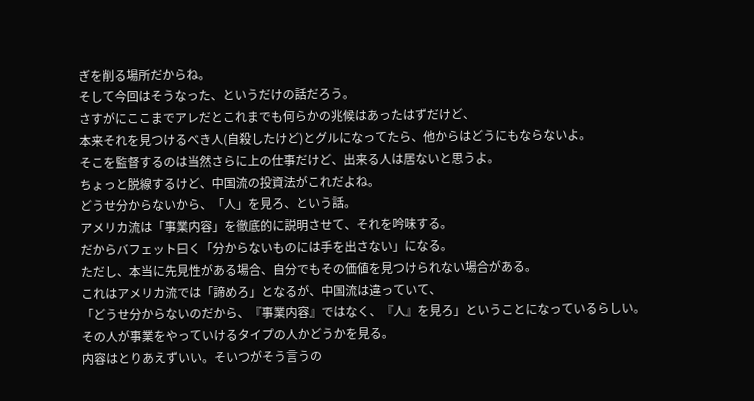ぎを削る場所だからね。
そして今回はそうなった、というだけの話だろう。
さすがにここまでアレだとこれまでも何らかの兆候はあったはずだけど、
本来それを見つけるべき人(自殺したけど)とグルになってたら、他からはどうにもならないよ。
そこを監督するのは当然さらに上の仕事だけど、出来る人は居ないと思うよ。
ちょっと脱線するけど、中国流の投資法がこれだよね。
どうせ分からないから、「人」を見ろ、という話。
アメリカ流は「事業内容」を徹底的に説明させて、それを吟味する。
だからバフェット曰く「分からないものには手を出さない」になる。
ただし、本当に先見性がある場合、自分でもその価値を見つけられない場合がある。
これはアメリカ流では「諦めろ」となるが、中国流は違っていて、
「どうせ分からないのだから、『事業内容』ではなく、『人』を見ろ」ということになっているらしい。
その人が事業をやっていけるタイプの人かどうかを見る。
内容はとりあえずいい。そいつがそう言うの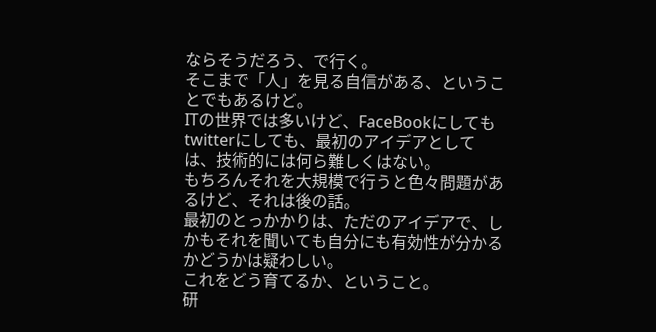ならそうだろう、で行く。
そこまで「人」を見る自信がある、ということでもあるけど。
ITの世界では多いけど、FaceBookにしてもtwitterにしても、最初のアイデアとしては、技術的には何ら難しくはない。
もちろんそれを大規模で行うと色々問題があるけど、それは後の話。
最初のとっかかりは、ただのアイデアで、しかもそれを聞いても自分にも有効性が分かるかどうかは疑わしい。
これをどう育てるか、ということ。
研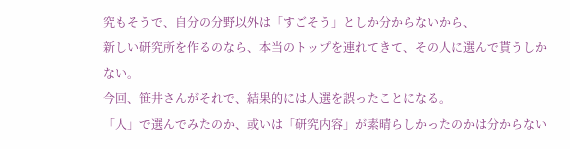究もそうで、自分の分野以外は「すごそう」としか分からないから、
新しい研究所を作るのなら、本当のトップを連れてきて、その人に選んで貰うしかない。
今回、笹井さんがそれで、結果的には人選を誤ったことになる。
「人」で選んでみたのか、或いは「研究内容」が素晴らしかったのかは分からない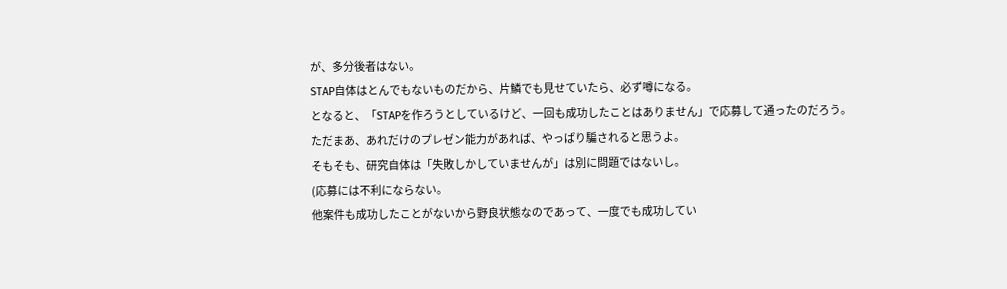が、多分後者はない。
STAP自体はとんでもないものだから、片鱗でも見せていたら、必ず噂になる。
となると、「STAPを作ろうとしているけど、一回も成功したことはありません」で応募して通ったのだろう。
ただまあ、あれだけのプレゼン能力があれば、やっぱり騙されると思うよ。
そもそも、研究自体は「失敗しかしていませんが」は別に問題ではないし。
(応募には不利にならない。
他案件も成功したことがないから野良状態なのであって、一度でも成功してい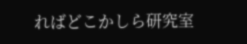ればどこかしら研究室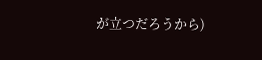が立つだろうから)